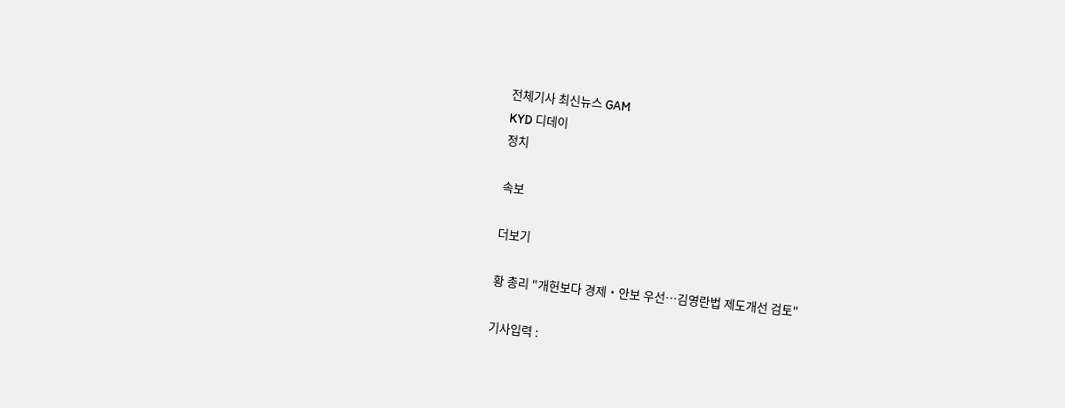전체기사 최신뉴스 GAM
KYD 디데이
정치

속보

더보기

황 총리 "개헌보다 경제‧안보 우선…김영란법 제도개선 검토"

기사입력 :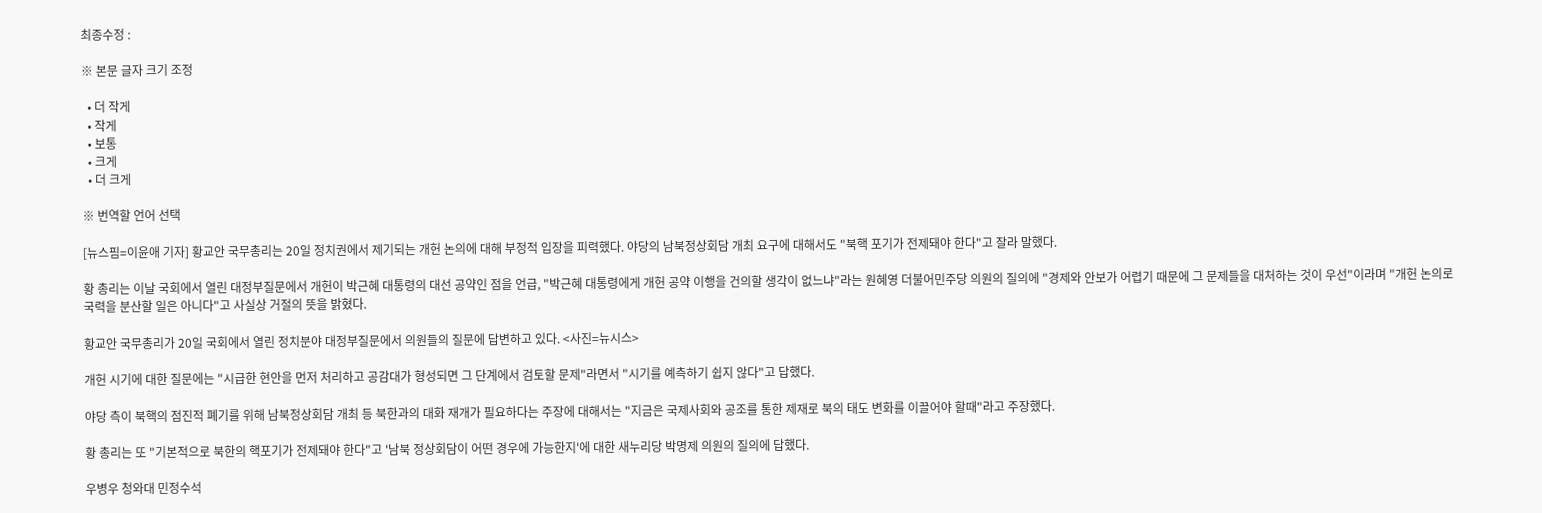최종수정 :

※ 본문 글자 크기 조정

  • 더 작게
  • 작게
  • 보통
  • 크게
  • 더 크게

※ 번역할 언어 선택

[뉴스핌=이윤애 기자] 황교안 국무총리는 20일 정치권에서 제기되는 개헌 논의에 대해 부정적 입장을 피력했다. 야당의 남북정상회담 개최 요구에 대해서도 "북핵 포기가 전제돼야 한다"고 잘라 말했다.

황 총리는 이날 국회에서 열린 대정부질문에서 개헌이 박근혜 대통령의 대선 공약인 점을 언급, "박근혜 대통령에게 개헌 공약 이행을 건의할 생각이 없느냐"라는 원혜영 더불어민주당 의원의 질의에 "경제와 안보가 어렵기 때문에 그 문제들을 대처하는 것이 우선"이라며 "개헌 논의로 국력을 분산할 일은 아니다"고 사실상 거절의 뜻을 밝혔다.

황교안 국무총리가 20일 국회에서 열린 정치분야 대정부질문에서 의원들의 질문에 답변하고 있다. <사진=뉴시스>

개헌 시기에 대한 질문에는 "시급한 현안을 먼저 처리하고 공감대가 형성되면 그 단계에서 검토할 문제"라면서 "시기를 예측하기 쉽지 않다"고 답했다.

야당 측이 북핵의 점진적 폐기를 위해 남북정상회담 개최 등 북한과의 대화 재개가 필요하다는 주장에 대해서는 "지금은 국제사회와 공조를 통한 제재로 북의 태도 변화를 이끌어야 할때"라고 주장했다.

황 총리는 또 "기본적으로 북한의 핵포기가 전제돼야 한다"고 '남북 정상회담이 어떤 경우에 가능한지'에 대한 새누리당 박명제 의원의 질의에 답했다.

우병우 청와대 민정수석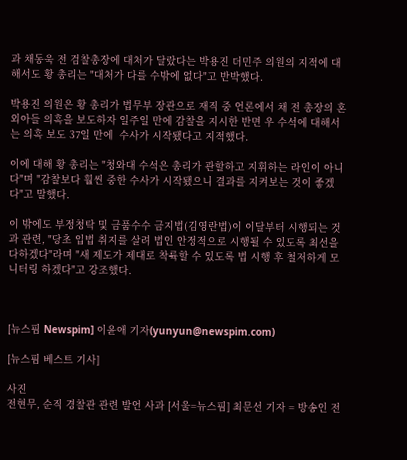과 채동욱 전 검찰총장에 대처가 달랐다는 박용진 더민주 의원의 지적에 대해서도 황 총리는 "대처가 다를 수밖에 없다"고 반박했다.

박용진 의원은 황 총리가 법무부 장관으로 재직 중 언론에서 채 전 총장의 혼외아들 의혹을 보도하자 일주일 만에 감찰을 지시한 반면 우 수석에 대해서는 의혹 보도 37일 만에  수사가 시작됐다고 지적했다.

이에 대해 황 총리는 "청와대 수석은 총리가 관할하고 지휘하는 라인이 아니다"며 "감찰보다 훨씬 중한 수사가 시작됐으니 결과를 지켜보는 것이 좋겠다"고 말했다.

이 밖에도 부정청탁 및 금품수수 금지법(김영란법)이 이달부터 시행되는 것과 관련, "당초 입법 취지를 살려 법인 안정적으로 시행될 수 있도록 최선을 다하겠다"라며 "새 제도가 제대로 착륙할 수 있도록 법 시행 후 철저하게 모니터링 하겠다"고 강조했다.



[뉴스핌 Newspim] 이윤애 기자(yunyun@newspim.com)

[뉴스핌 베스트 기사]

사진
전현무, 순직 경찰관 관련 발언 사과 [서울=뉴스핌] 최문선 기자 = 방송인 전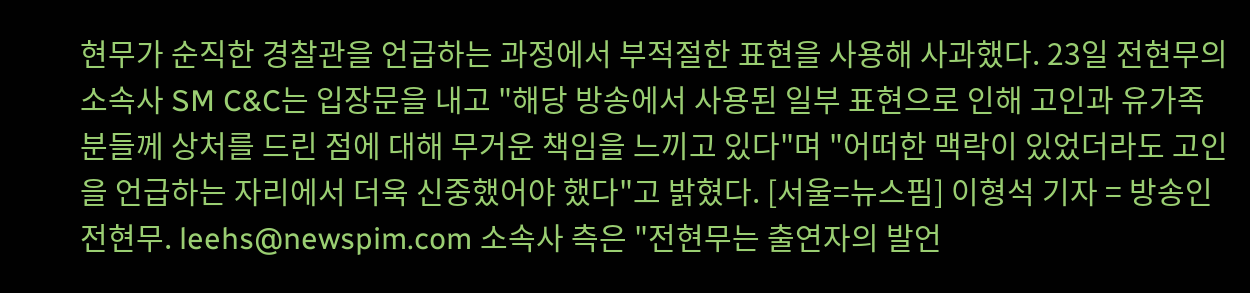현무가 순직한 경찰관을 언급하는 과정에서 부적절한 표현을 사용해 사과했다. 23일 전현무의 소속사 SM C&C는 입장문을 내고 "해당 방송에서 사용된 일부 표현으로 인해 고인과 유가족분들께 상처를 드린 점에 대해 무거운 책임을 느끼고 있다"며 "어떠한 맥락이 있었더라도 고인을 언급하는 자리에서 더욱 신중했어야 했다"고 밝혔다. [서울=뉴스핌] 이형석 기자 = 방송인 전현무. leehs@newspim.com 소속사 측은 "전현무는 출연자의 발언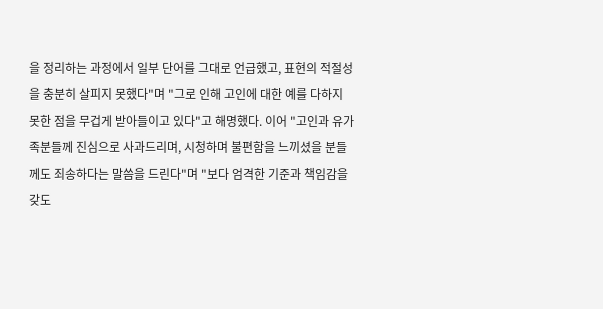을 정리하는 과정에서 일부 단어를 그대로 언급했고, 표현의 적절성을 충분히 살피지 못했다"며 "그로 인해 고인에 대한 예를 다하지 못한 점을 무겁게 받아들이고 있다"고 해명했다. 이어 "고인과 유가족분들께 진심으로 사과드리며, 시청하며 불편함을 느끼셨을 분들께도 죄송하다는 말씀을 드린다"며 "보다 엄격한 기준과 책임감을 갖도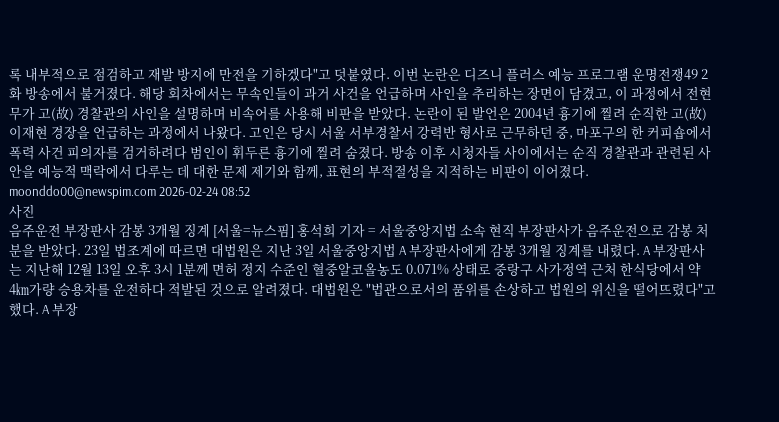록 내부적으로 점검하고 재발 방지에 만전을 기하겠다"고 덧붙였다. 이번 논란은 디즈니 플러스 예능 프로그램 운명전쟁49 2화 방송에서 불거졌다. 해당 회차에서는 무속인들이 과거 사건을 언급하며 사인을 추리하는 장면이 담겼고, 이 과정에서 전현무가 고(故) 경찰관의 사인을 설명하며 비속어를 사용해 비판을 받았다. 논란이 된 발언은 2004년 흉기에 찔려 순직한 고(故) 이재현 경장을 언급하는 과정에서 나왔다. 고인은 당시 서울 서부경찰서 강력반 형사로 근무하던 중, 마포구의 한 커피숍에서 폭력 사건 피의자를 검거하려다 범인이 휘두른 흉기에 찔려 숨졌다. 방송 이후 시청자들 사이에서는 순직 경찰관과 관련된 사안을 예능적 맥락에서 다루는 데 대한 문제 제기와 함께, 표현의 부적절성을 지적하는 비판이 이어졌다. moonddo00@newspim.com 2026-02-24 08:52
사진
음주운전 부장판사 감봉 3개월 징계 [서울=뉴스핌] 홍석희 기자 = 서울중앙지법 소속 현직 부장판사가 음주운전으로 감봉 처분을 받았다. 23일 법조계에 따르면 대법원은 지난 3일 서울중앙지법 A 부장판사에게 감봉 3개월 징계를 내렸다. A 부장판사는 지난해 12월 13일 오후 3시 1분께 면허 정지 수준인 혈중알코올농도 0.071% 상태로 중랑구 사가정역 근처 한식당에서 약 4㎞가량 승용차를 운전하다 적발된 것으로 알려졌다. 대법원은 "법관으로서의 품위를 손상하고 법원의 위신을 떨어뜨렸다"고 했다. A 부장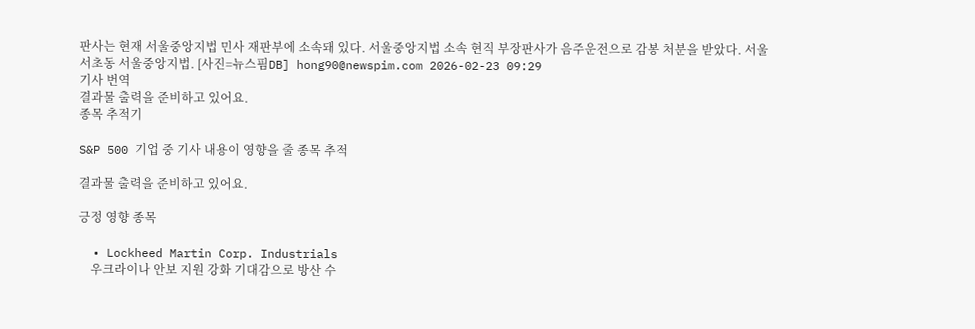판사는 현재 서울중앙지법 민사 재판부에 소속돼 있다. 서울중앙지법 소속 현직 부장판사가 음주운전으로 감봉 처분을 받았다. 서울 서초동 서울중앙지법. [사진=뉴스핌DB] hong90@newspim.com 2026-02-23 09:29
기사 번역
결과물 출력을 준비하고 있어요.
종목 추적기

S&P 500 기업 중 기사 내용이 영향을 줄 종목 추적

결과물 출력을 준비하고 있어요.

긍정 영향 종목

  • Lockheed Martin Corp. Industrials
    우크라이나 안보 지원 강화 기대감으로 방산 수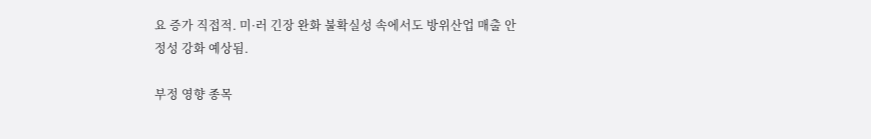요 증가 직접적. 미·러 긴장 완화 불확실성 속에서도 방위산업 매출 안정성 강화 예상됨.

부정 영향 종목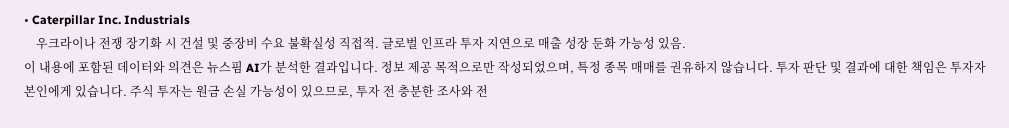• Caterpillar Inc. Industrials
    우크라이나 전쟁 장기화 시 건설 및 중장비 수요 불확실성 직접적. 글로벌 인프라 투자 지연으로 매출 성장 둔화 가능성 있음.
이 내용에 포함된 데이터와 의견은 뉴스핌 AI가 분석한 결과입니다. 정보 제공 목적으로만 작성되었으며, 특정 종목 매매를 권유하지 않습니다. 투자 판단 및 결과에 대한 책임은 투자자 본인에게 있습니다. 주식 투자는 원금 손실 가능성이 있으므로, 투자 전 충분한 조사와 전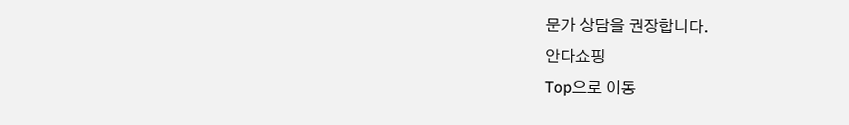문가 상담을 권장합니다.
안다쇼핑
Top으로 이동